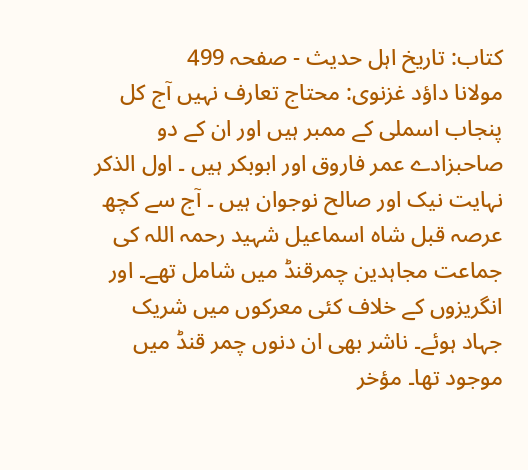کتاب: تاریخ اہل حدیث - صفحہ 499
مولانا داؤد غزنوی: محتاج تعارف نہیں آج کل پنجاب اسملی کے ممبر ہیں اور ان کے دو صاحبزادے عمر فاروق اور ابوبکر ہیں ۔ اول الذکر نہایت نیک اور صالح نوجوان ہیں ۔ آج سے کچھ عرصہ قبل شاہ اسماعیل شہید رحمہ اللہ کی جماعت مجاہدین چمرقنڈ میں شامل تھے۔ اور انگریزوں کے خلاف کئی معرکوں میں شریک جہاد ہوئے۔ ناشر بھی ان دنوں چمر قنڈ میں موجود تھا۔ مؤخر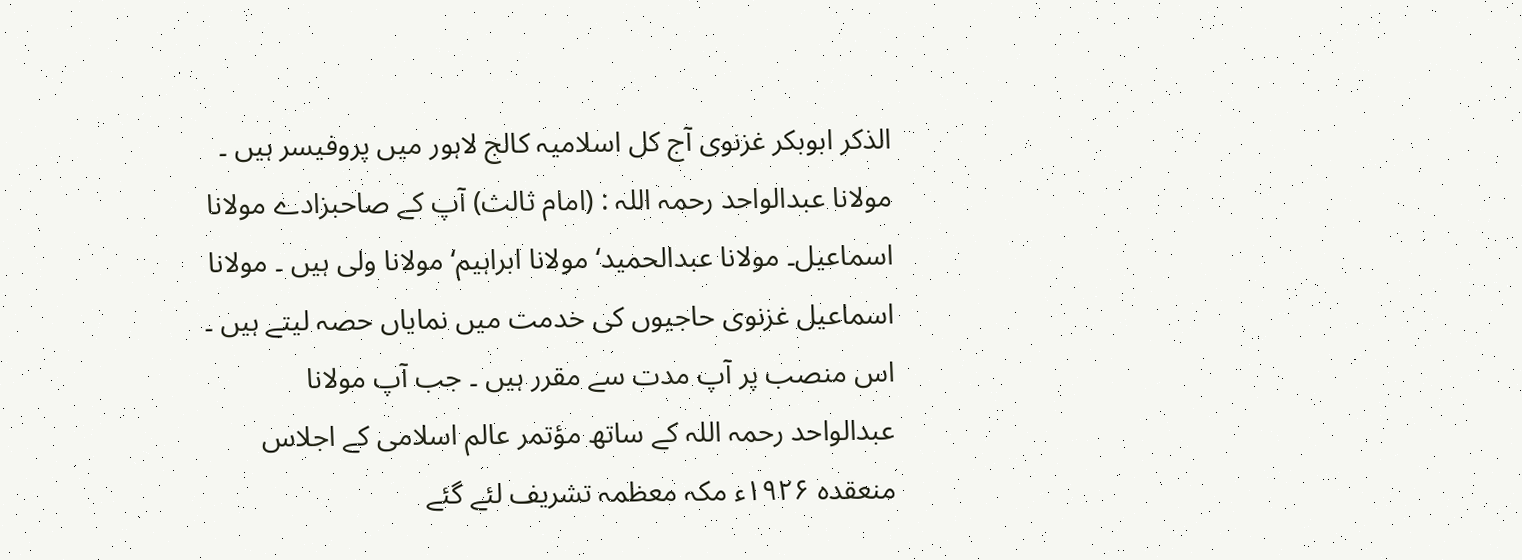الذکر ابوبکر غزنوی آج کل اسلامیہ کالج لاہور میں پروفیسر ہیں ۔
مولانا عبدالواحد رحمہ اللہ : (امام ثالث) آپ کے صاحبزادے مولانا اسماعیل۔ مولانا عبدالحمید‘ مولانا ابراہیم‘ مولانا ولی ہیں ۔ مولانا اسماعیل غزنوی حاجیوں کی خدمت میں نمایاں حصہ لیتے ہیں ۔ اس منصب پر آپ مدت سے مقرر ہیں ۔ جب آپ مولانا عبدالواحد رحمہ اللہ کے ساتھ مؤتمر عالم اسلامی کے اجلاس منعقدہ ۱۹۲۶ء مکہ معظمہ تشریف لئے گئے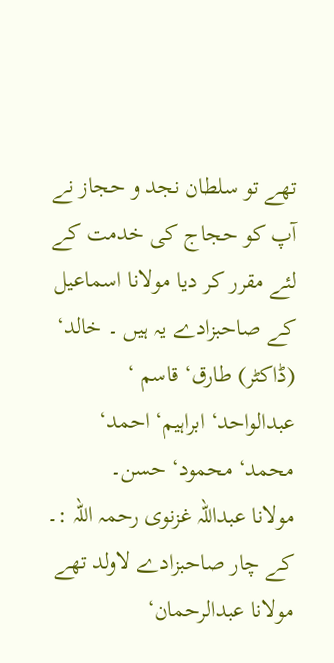تھے تو سلطان نجد و حجاز نے آپ کو حجاج کی خدمت کے لئے مقرر کر دیا مولانا اسماعیل کے صاحبزادے یہ ہیں ۔ خالد‘ (ڈاکٹر) طارق‘ قاسم ‘ عبدالواحد‘ ابراہیم‘ احمد‘ محمد‘ محمود‘ حسن۔
مولانا عبداللہ غزنوی رحمہ اللہ :۔ کے چار صاحبزادے لاولد تھے مولانا عبدالرحمان‘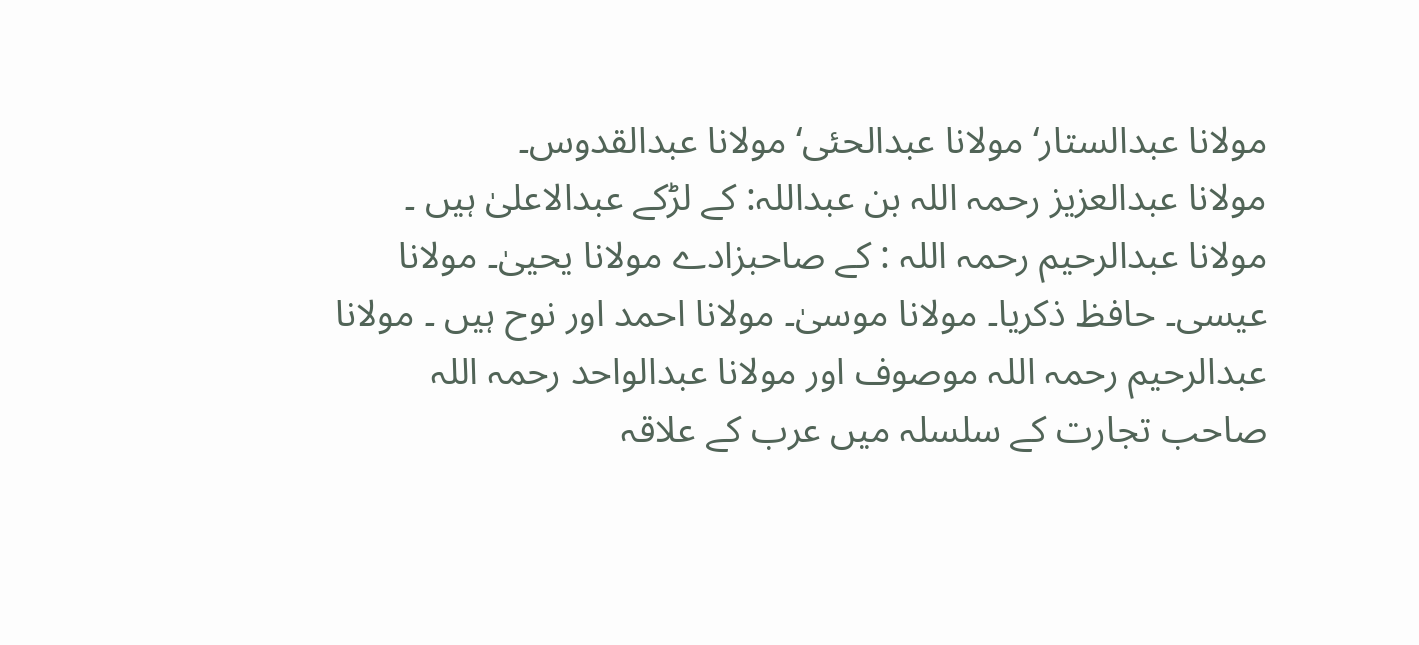مولانا عبدالستار‘ مولانا عبدالحئی‘ مولانا عبدالقدوس۔
مولانا عبدالعزیز رحمہ اللہ بن عبداللہ: کے لڑکے عبدالاعلیٰ ہیں ۔
مولانا عبدالرحیم رحمہ اللہ : کے صاحبزادے مولانا یحییٰ۔ مولانا عیسی۔ حافظ ذکریا۔ مولانا موسیٰ۔ مولانا احمد اور نوح ہیں ۔ مولانا عبدالرحیم رحمہ اللہ موصوف اور مولانا عبدالواحد رحمہ اللہ صاحب تجارت کے سلسلہ میں عرب کے علاقہ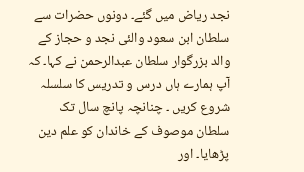نجد ریاض میں گئے۔ دونوں حضرات سے سلطان ابن سعود والئی نجد و حجاز کے والد بزرگوار سلطان عبدالرحمن نے کہا۔ کہ آپ ہمارے ہاں درس و تدریس کا سلسلہ شروع کریں ۔ چنانچہ پانچ سال تک سلطان موصوف کے خاندان کو علم دین پڑھایا۔ اور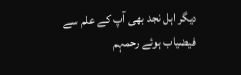دیگر اہل نجد بھی آپ کے علم سے فیضیاب ہوئے رحمہم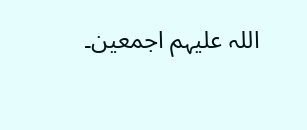اللہ علیہم اجمعین۔